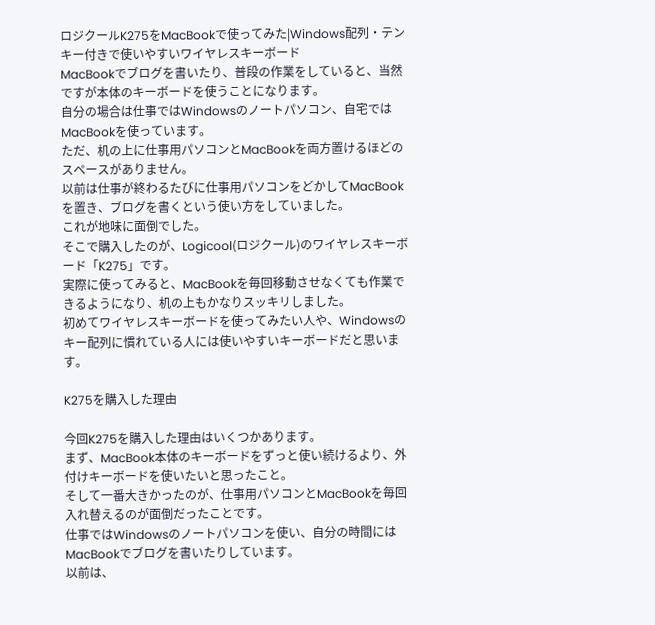ロジクールK275をMacBookで使ってみた|Windows配列・テンキー付きで使いやすいワイヤレスキーボード
MacBookでブログを書いたり、普段の作業をしていると、当然ですが本体のキーボードを使うことになります。
自分の場合は仕事ではWindowsのノートパソコン、自宅ではMacBookを使っています。
ただ、机の上に仕事用パソコンとMacBookを両方置けるほどのスペースがありません。
以前は仕事が終わるたびに仕事用パソコンをどかしてMacBookを置き、ブログを書くという使い方をしていました。
これが地味に面倒でした。
そこで購入したのが、Logicool(ロジクール)のワイヤレスキーボード「K275」です。
実際に使ってみると、MacBookを毎回移動させなくても作業できるようになり、机の上もかなりスッキリしました。
初めてワイヤレスキーボードを使ってみたい人や、Windowsのキー配列に慣れている人には使いやすいキーボードだと思います。

K275を購入した理由

今回K275を購入した理由はいくつかあります。
まず、MacBook本体のキーボードをずっと使い続けるより、外付けキーボードを使いたいと思ったこと。
そして一番大きかったのが、仕事用パソコンとMacBookを毎回入れ替えるのが面倒だったことです。
仕事ではWindowsのノートパソコンを使い、自分の時間にはMacBookでブログを書いたりしています。
以前は、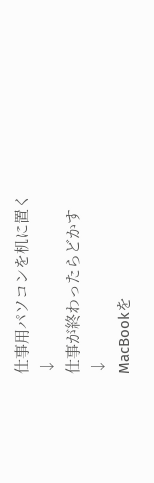仕事用パソコンを机に置く
↓
仕事が終わったらどかす
↓
MacBookを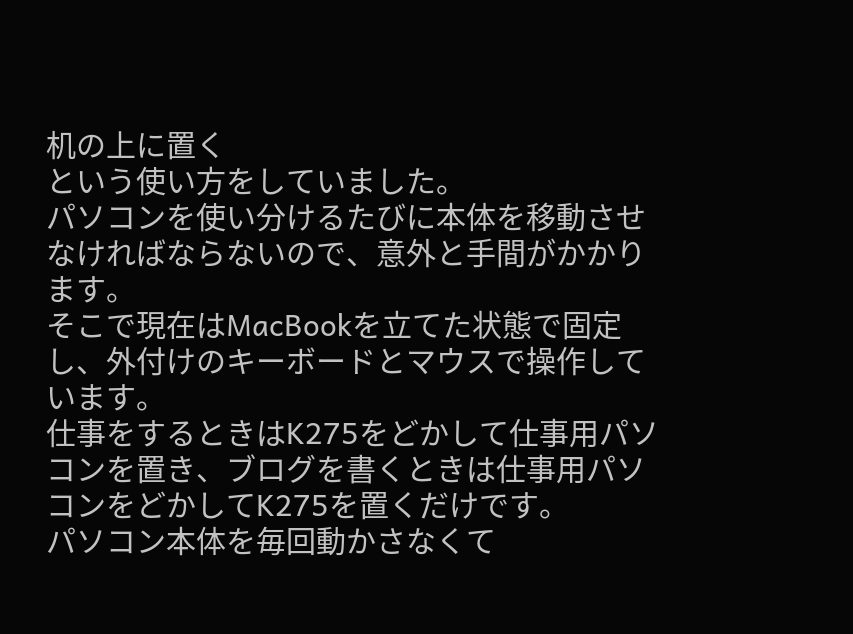机の上に置く
という使い方をしていました。
パソコンを使い分けるたびに本体を移動させなければならないので、意外と手間がかかります。
そこで現在はMacBookを立てた状態で固定し、外付けのキーボードとマウスで操作しています。
仕事をするときはK275をどかして仕事用パソコンを置き、ブログを書くときは仕事用パソコンをどかしてK275を置くだけです。
パソコン本体を毎回動かさなくて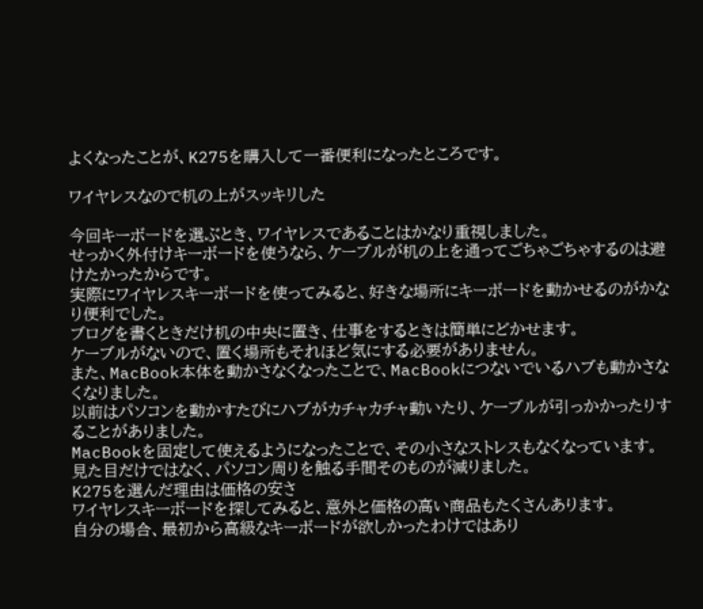よくなったことが、K275を購入して一番便利になったところです。

ワイヤレスなので机の上がスッキリした

今回キーボードを選ぶとき、ワイヤレスであることはかなり重視しました。
せっかく外付けキーボードを使うなら、ケーブルが机の上を通ってごちゃごちゃするのは避けたかったからです。
実際にワイヤレスキーボードを使ってみると、好きな場所にキーボードを動かせるのがかなり便利でした。
ブログを書くときだけ机の中央に置き、仕事をするときは簡単にどかせます。
ケーブルがないので、置く場所もそれほど気にする必要がありません。
また、MacBook本体を動かさなくなったことで、MacBookにつないでいるハブも動かさなくなりました。
以前はパソコンを動かすたびにハブがカチャカチャ動いたり、ケーブルが引っかかったりすることがありました。
MacBookを固定して使えるようになったことで、その小さなストレスもなくなっています。
見た目だけではなく、パソコン周りを触る手間そのものが減りました。
K275を選んだ理由は価格の安さ
ワイヤレスキーボードを探してみると、意外と価格の高い商品もたくさんあります。
自分の場合、最初から高級なキーボードが欲しかったわけではあり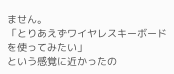ません。
「とりあえずワイヤレスキーボードを使ってみたい」
という感覚に近かったの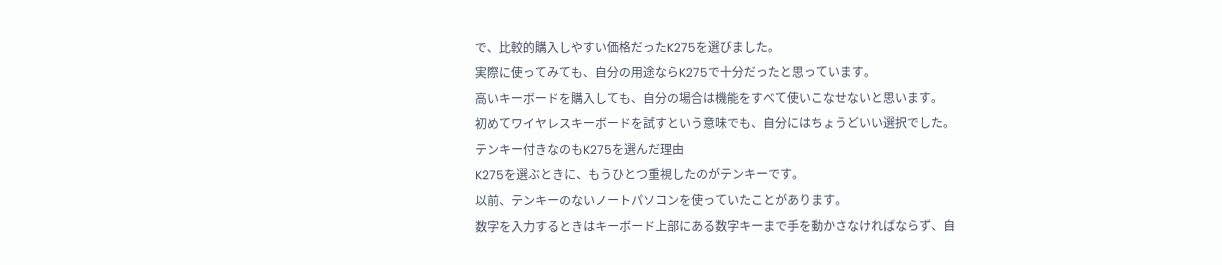で、比較的購入しやすい価格だったK275を選びました。
実際に使ってみても、自分の用途ならK275で十分だったと思っています。
高いキーボードを購入しても、自分の場合は機能をすべて使いこなせないと思います。
初めてワイヤレスキーボードを試すという意味でも、自分にはちょうどいい選択でした。
テンキー付きなのもK275を選んだ理由
K275を選ぶときに、もうひとつ重視したのがテンキーです。
以前、テンキーのないノートパソコンを使っていたことがあります。
数字を入力するときはキーボード上部にある数字キーまで手を動かさなければならず、自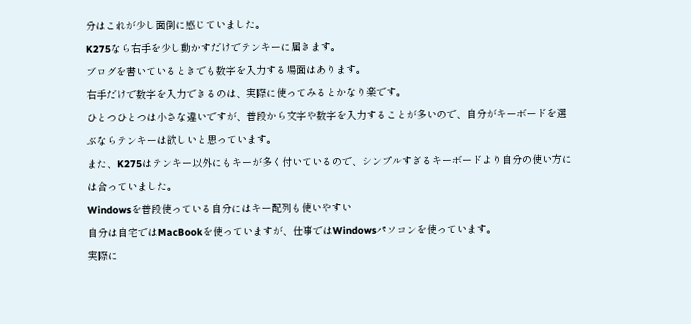分はこれが少し面倒に感じていました。
K275なら右手を少し動かすだけでテンキーに届きます。
ブログを書いているときでも数字を入力する場面はあります。
右手だけで数字を入力できるのは、実際に使ってみるとかなり楽です。
ひとつひとつは小さな違いですが、普段から文字や数字を入力することが多いので、自分がキーボードを選ぶならテンキーは欲しいと思っています。
また、K275はテンキー以外にもキーが多く付いているので、シンプルすぎるキーボードより自分の使い方には合っていました。
Windowsを普段使っている自分にはキー配列も使いやすい
自分は自宅ではMacBookを使っていますが、仕事ではWindowsパソコンを使っています。
実際に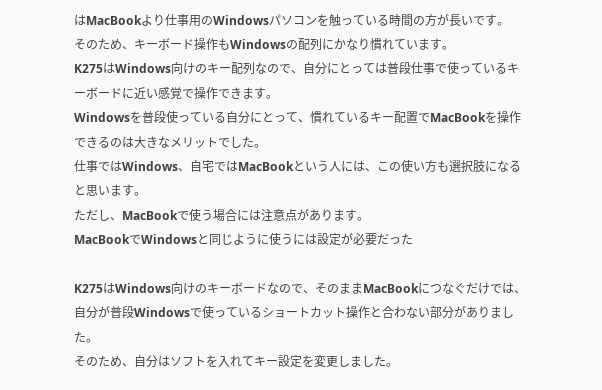はMacBookより仕事用のWindowsパソコンを触っている時間の方が長いです。
そのため、キーボード操作もWindowsの配列にかなり慣れています。
K275はWindows向けのキー配列なので、自分にとっては普段仕事で使っているキーボードに近い感覚で操作できます。
Windowsを普段使っている自分にとって、慣れているキー配置でMacBookを操作できるのは大きなメリットでした。
仕事ではWindows、自宅ではMacBookという人には、この使い方も選択肢になると思います。
ただし、MacBookで使う場合には注意点があります。
MacBookでWindowsと同じように使うには設定が必要だった

K275はWindows向けのキーボードなので、そのままMacBookにつなぐだけでは、自分が普段Windowsで使っているショートカット操作と合わない部分がありました。
そのため、自分はソフトを入れてキー設定を変更しました。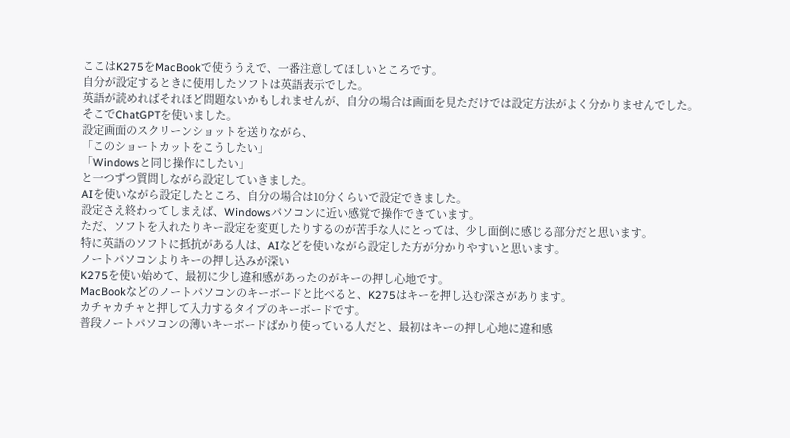ここはK275をMacBookで使ううえで、一番注意してほしいところです。
自分が設定するときに使用したソフトは英語表示でした。
英語が読めればそれほど問題ないかもしれませんが、自分の場合は画面を見ただけでは設定方法がよく分かりませんでした。
そこでChatGPTを使いました。
設定画面のスクリーンショットを送りながら、
「このショートカットをこうしたい」
「Windowsと同じ操作にしたい」
と一つずつ質問しながら設定していきました。
AIを使いながら設定したところ、自分の場合は10分くらいで設定できました。
設定さえ終わってしまえば、Windowsパソコンに近い感覚で操作できています。
ただ、ソフトを入れたりキー設定を変更したりするのが苦手な人にとっては、少し面倒に感じる部分だと思います。
特に英語のソフトに抵抗がある人は、AIなどを使いながら設定した方が分かりやすいと思います。
ノートパソコンよりキーの押し込みが深い
K275を使い始めて、最初に少し違和感があったのがキーの押し心地です。
MacBookなどのノートパソコンのキーボードと比べると、K275はキーを押し込む深さがあります。
カチャカチャと押して入力するタイプのキーボードです。
普段ノートパソコンの薄いキーボードばかり使っている人だと、最初はキーの押し心地に違和感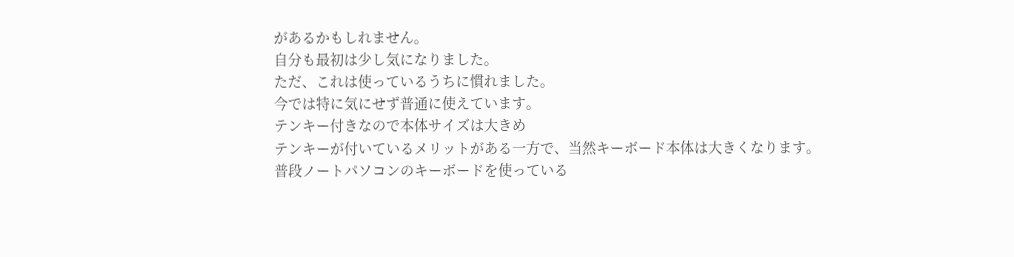があるかもしれません。
自分も最初は少し気になりました。
ただ、これは使っているうちに慣れました。
今では特に気にせず普通に使えています。
テンキー付きなので本体サイズは大きめ
テンキーが付いているメリットがある一方で、当然キーボード本体は大きくなります。
普段ノートパソコンのキーボードを使っている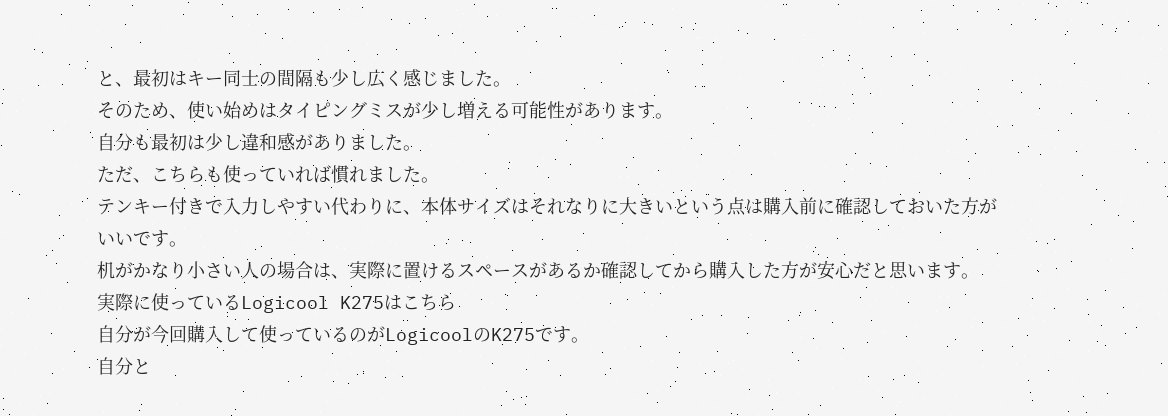と、最初はキー同士の間隔も少し広く感じました。
そのため、使い始めはタイピングミスが少し増える可能性があります。
自分も最初は少し違和感がありました。
ただ、こちらも使っていれば慣れました。
テンキー付きで入力しやすい代わりに、本体サイズはそれなりに大きいという点は購入前に確認しておいた方がいいです。
机がかなり小さい人の場合は、実際に置けるスペースがあるか確認してから購入した方が安心だと思います。
実際に使っているLogicool K275はこちら
自分が今回購入して使っているのがLogicoolのK275です。
自分と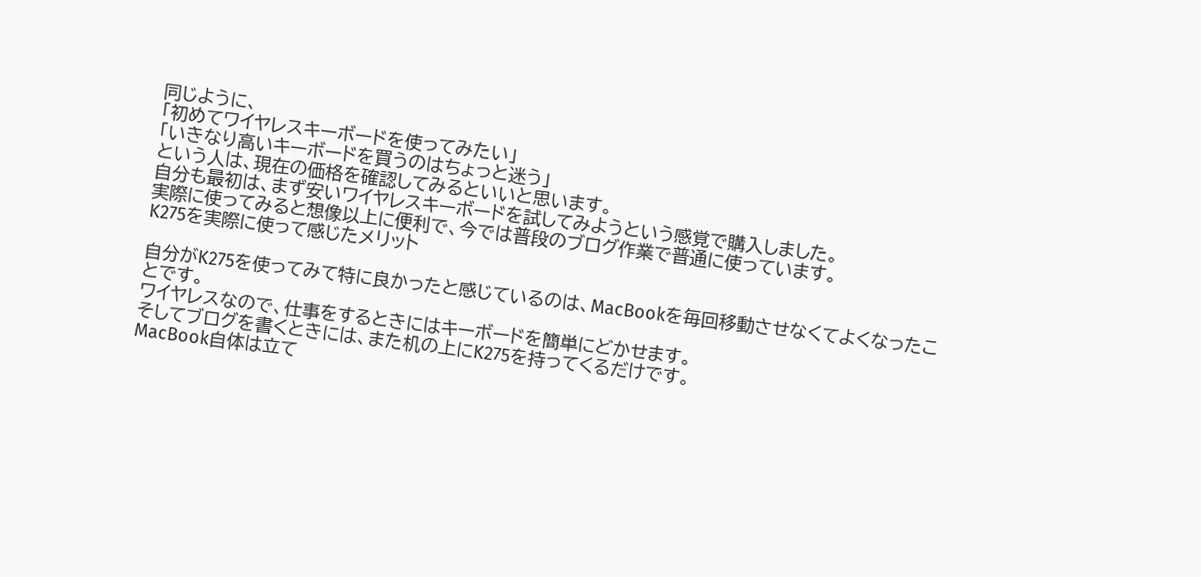同じように、
「初めてワイヤレスキーボードを使ってみたい」
「いきなり高いキーボードを買うのはちょっと迷う」
という人は、現在の価格を確認してみるといいと思います。
自分も最初は、まず安いワイヤレスキーボードを試してみようという感覚で購入しました。
実際に使ってみると想像以上に便利で、今では普段のブログ作業で普通に使っています。
K275を実際に使って感じたメリット

自分がK275を使ってみて特に良かったと感じているのは、MacBookを毎回移動させなくてよくなったことです。
ワイヤレスなので、仕事をするときにはキーボードを簡単にどかせます。
そしてブログを書くときには、また机の上にK275を持ってくるだけです。
MacBook自体は立て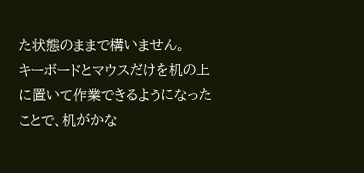た状態のままで構いません。
キーボードとマウスだけを机の上に置いて作業できるようになったことで、机がかな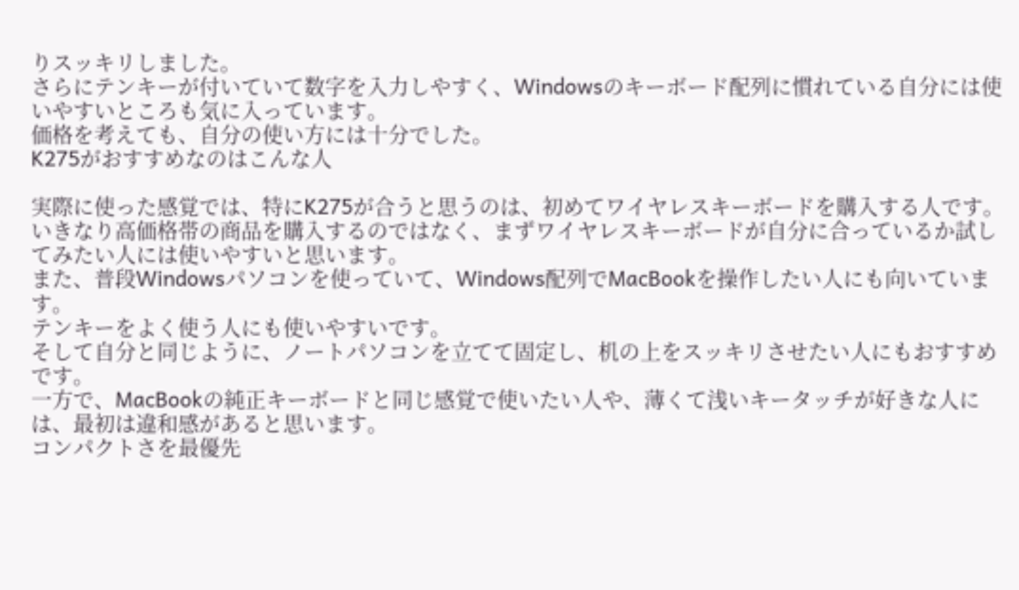りスッキリしました。
さらにテンキーが付いていて数字を入力しやすく、Windowsのキーボード配列に慣れている自分には使いやすいところも気に入っています。
価格を考えても、自分の使い方には十分でした。
K275がおすすめなのはこんな人

実際に使った感覚では、特にK275が合うと思うのは、初めてワイヤレスキーボードを購入する人です。
いきなり高価格帯の商品を購入するのではなく、まずワイヤレスキーボードが自分に合っているか試してみたい人には使いやすいと思います。
また、普段Windowsパソコンを使っていて、Windows配列でMacBookを操作したい人にも向いています。
テンキーをよく使う人にも使いやすいです。
そして自分と同じように、ノートパソコンを立てて固定し、机の上をスッキリさせたい人にもおすすめです。
一方で、MacBookの純正キーボードと同じ感覚で使いたい人や、薄くて浅いキータッチが好きな人には、最初は違和感があると思います。
コンパクトさを最優先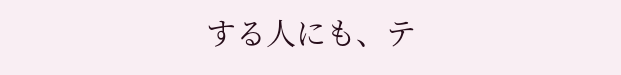する人にも、テ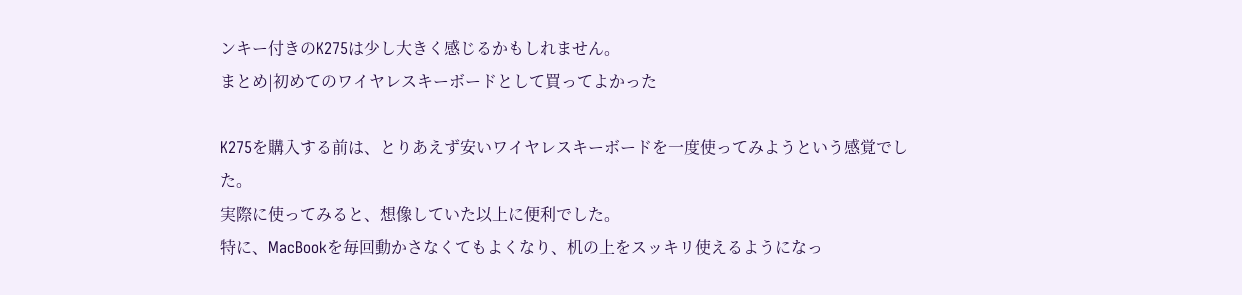ンキー付きのK275は少し大きく感じるかもしれません。
まとめ|初めてのワイヤレスキーボードとして買ってよかった

K275を購入する前は、とりあえず安いワイヤレスキーボードを一度使ってみようという感覚でした。
実際に使ってみると、想像していた以上に便利でした。
特に、MacBookを毎回動かさなくてもよくなり、机の上をスッキリ使えるようになっ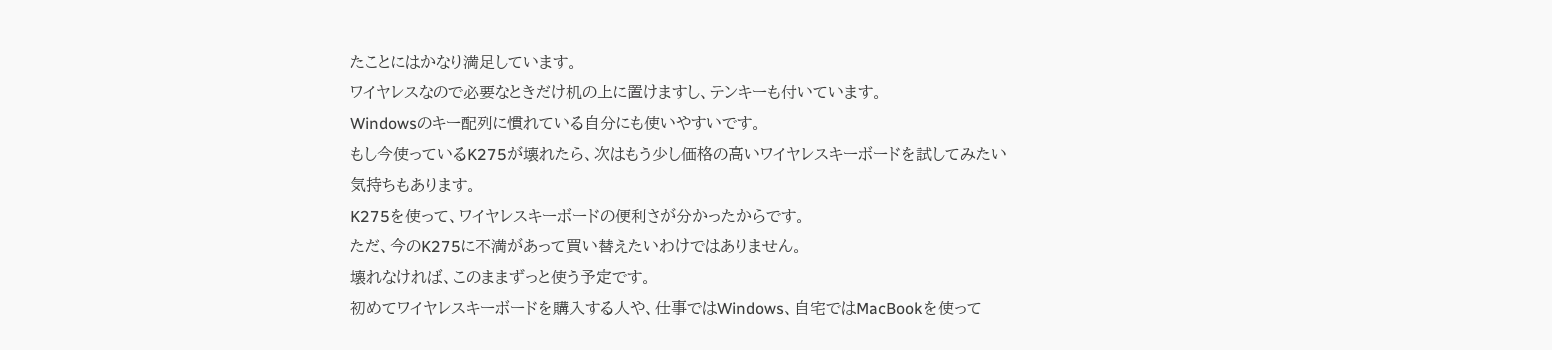たことにはかなり満足しています。
ワイヤレスなので必要なときだけ机の上に置けますし、テンキーも付いています。
Windowsのキー配列に慣れている自分にも使いやすいです。
もし今使っているK275が壊れたら、次はもう少し価格の高いワイヤレスキーボードを試してみたい気持ちもあります。
K275を使って、ワイヤレスキーボードの便利さが分かったからです。
ただ、今のK275に不満があって買い替えたいわけではありません。
壊れなければ、このままずっと使う予定です。
初めてワイヤレスキーボードを購入する人や、仕事ではWindows、自宅ではMacBookを使って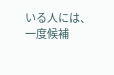いる人には、一度候補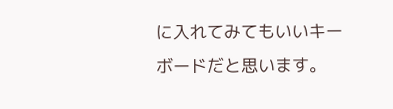に入れてみてもいいキーボードだと思います。